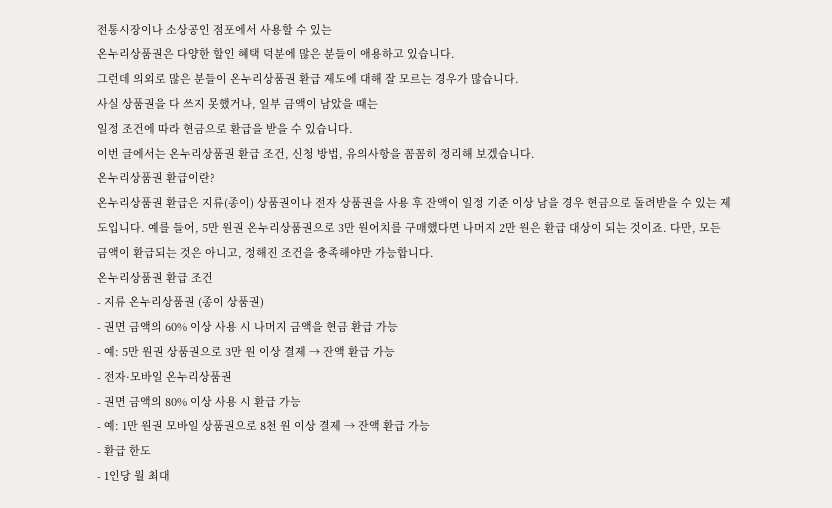전통시장이나 소상공인 점포에서 사용할 수 있는
온누리상품권은 다양한 할인 혜택 덕분에 많은 분들이 애용하고 있습니다.
그런데 의외로 많은 분들이 온누리상품권 환급 제도에 대해 잘 모르는 경우가 많습니다.
사실 상품권을 다 쓰지 못했거나, 일부 금액이 남았을 때는
일정 조건에 따라 현금으로 환급을 받을 수 있습니다.
이번 글에서는 온누리상품권 환급 조건, 신청 방법, 유의사항을 꼼꼼히 정리해 보겠습니다.
온누리상품권 환급이란?
온누리상품권 환급은 지류(종이) 상품권이나 전자 상품권을 사용 후 잔액이 일정 기준 이상 남을 경우 현금으로 돌려받을 수 있는 제도입니다. 예를 들어, 5만 원권 온누리상품권으로 3만 원어치를 구매했다면 나머지 2만 원은 환급 대상이 되는 것이죠. 다만, 모든 금액이 환급되는 것은 아니고, 정해진 조건을 충족해야만 가능합니다.
온누리상품권 환급 조건
- 지류 온누리상품권 (종이 상품권)
- 권면 금액의 60% 이상 사용 시 나머지 금액을 현금 환급 가능
- 예: 5만 원권 상품권으로 3만 원 이상 결제 → 잔액 환급 가능
- 전자·모바일 온누리상품권
- 권면 금액의 80% 이상 사용 시 환급 가능
- 예: 1만 원권 모바일 상품권으로 8천 원 이상 결제 → 잔액 환급 가능
- 환급 한도
- 1인당 월 최대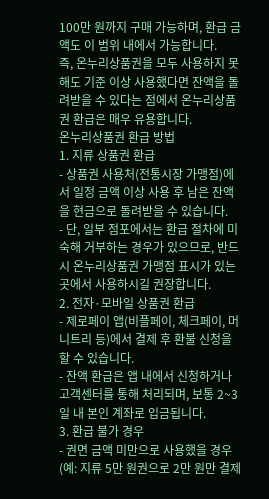100만 원까지 구매 가능하며, 환급 금액도 이 범위 내에서 가능합니다.
즉, 온누리상품권을 모두 사용하지 못해도 기준 이상 사용했다면 잔액을 돌려받을 수 있다는 점에서 온누리상품권 환급은 매우 유용합니다.
온누리상품권 환급 방법
1. 지류 상품권 환급
- 상품권 사용처(전통시장 가맹점)에서 일정 금액 이상 사용 후 남은 잔액을 현금으로 돌려받을 수 있습니다.
- 단, 일부 점포에서는 환급 절차에 미숙해 거부하는 경우가 있으므로, 반드시 온누리상품권 가맹점 표시가 있는 곳에서 사용하시길 권장합니다.
2. 전자·모바일 상품권 환급
- 제로페이 앱(비플페이, 체크페이, 머니트리 등)에서 결제 후 환불 신청을 할 수 있습니다.
- 잔액 환급은 앱 내에서 신청하거나 고객센터를 통해 처리되며, 보통 2~3일 내 본인 계좌로 입금됩니다.
3. 환급 불가 경우
- 권면 금액 미만으로 사용했을 경우 (예: 지류 5만 원권으로 2만 원만 결제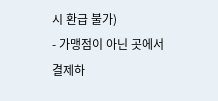시 환급 불가)
- 가맹점이 아닌 곳에서 결제하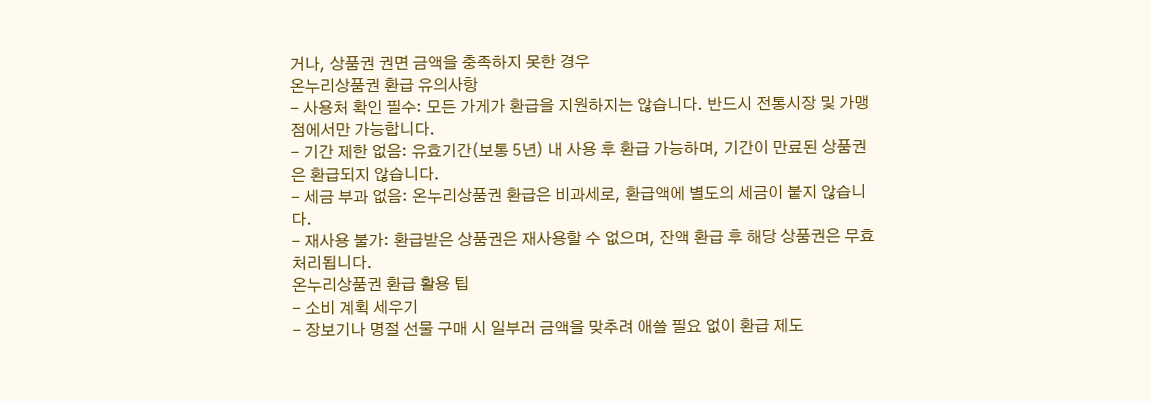거나, 상품권 권면 금액을 충족하지 못한 경우
온누리상품권 환급 유의사항
- 사용처 확인 필수: 모든 가게가 환급을 지원하지는 않습니다. 반드시 전통시장 및 가맹점에서만 가능합니다.
- 기간 제한 없음: 유효기간(보통 5년) 내 사용 후 환급 가능하며, 기간이 만료된 상품권은 환급되지 않습니다.
- 세금 부과 없음: 온누리상품권 환급은 비과세로, 환급액에 별도의 세금이 붙지 않습니다.
- 재사용 불가: 환급받은 상품권은 재사용할 수 없으며, 잔액 환급 후 해당 상품권은 무효 처리됩니다.
온누리상품권 환급 활용 팁
- 소비 계획 세우기
- 장보기나 명절 선물 구매 시 일부러 금액을 맞추려 애쓸 필요 없이 환급 제도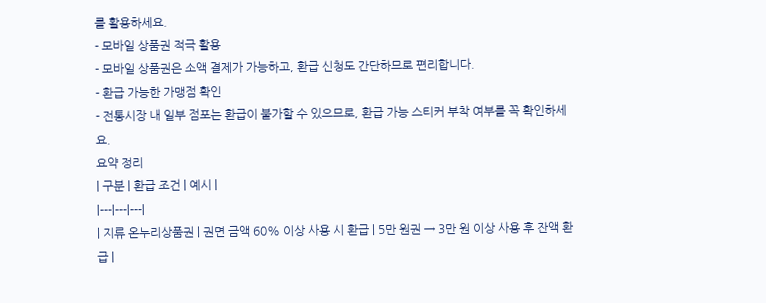를 활용하세요.
- 모바일 상품권 적극 활용
- 모바일 상품권은 소액 결제가 가능하고, 환급 신청도 간단하므로 편리합니다.
- 환급 가능한 가맹점 확인
- 전통시장 내 일부 점포는 환급이 불가할 수 있으므로, 환급 가능 스티커 부착 여부를 꼭 확인하세요.
요약 정리
| 구분 | 환급 조건 | 예시 |
|---|---|---|
| 지류 온누리상품권 | 권면 금액 60% 이상 사용 시 환급 | 5만 원권 → 3만 원 이상 사용 후 잔액 환급 |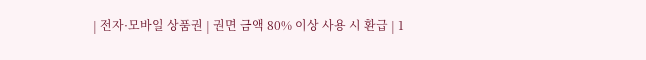| 전자·모바일 상품권 | 권면 금액 80% 이상 사용 시 환급 | 1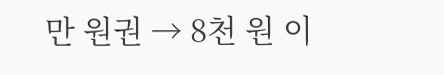만 원권 → 8천 원 이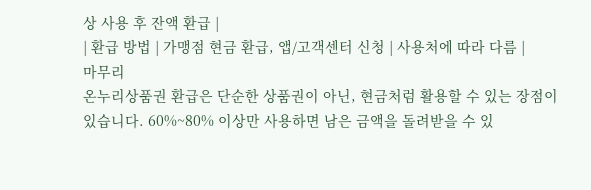상 사용 후 잔액 환급 |
| 환급 방법 | 가맹점 현금 환급, 앱/고객센터 신청 | 사용처에 따라 다름 |
마무리
온누리상품권 환급은 단순한 상품권이 아닌, 현금처럼 활용할 수 있는 장점이 있습니다. 60%~80% 이상만 사용하면 남은 금액을 돌려받을 수 있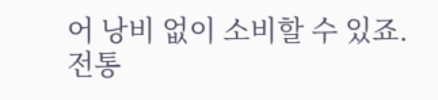어 낭비 없이 소비할 수 있죠. 전통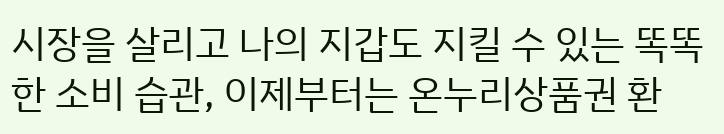시장을 살리고 나의 지갑도 지킬 수 있는 똑똑한 소비 습관, 이제부터는 온누리상품권 환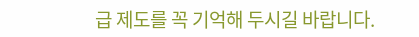급 제도를 꼭 기억해 두시길 바랍니다.